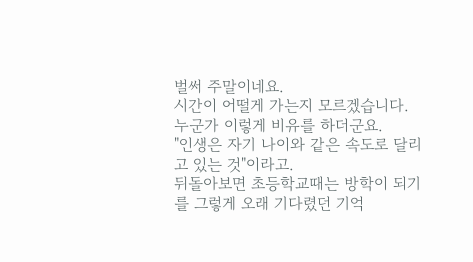벌써 주말이네요.
시간이 어떨게 가는지 모르겠습니다.
누군가 이렇게 비유를 하더군요.
"인생은 자기 나이와 같은 속도로 달리고 있는 것"이라고.
뒤돌아보면 초등학교때는 방학이 되기를 그렇게 오래 기다렸던 기억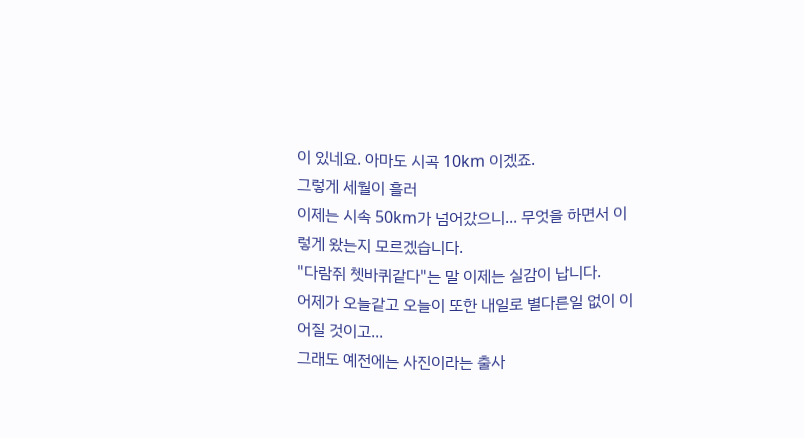이 있네요. 아마도 시곡 10km 이겠죠.
그렇게 세월이 흘러
이제는 시속 50km가 넘어갔으니... 무엇을 하면서 이렇게 왔는지 모르겠습니다.
"다람쥐 쳇바퀴같다"는 말 이제는 실감이 납니다.
어제가 오늘같고 오늘이 또한 내일로 별다른일 없이 이어질 것이고...
그래도 예전에는 사진이라는 출사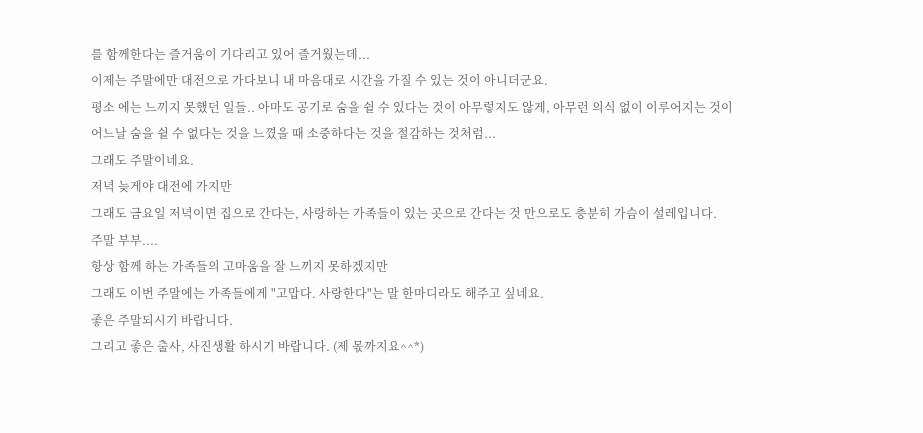를 함께한다는 즐거움이 기다리고 있어 즐거웠는데...
이제는 주말에만 대전으로 가다보니 내 마음대로 시간을 가질 수 있는 것이 아니더군요.
평소 에는 느끼지 못했던 일들.. 아마도 공기로 숨을 쉴 수 있다는 것이 아무렇지도 않게, 아무런 의식 없이 이루어지는 것이
어느날 숨을 쉴 수 없다는 것을 느꼈을 때 소중하다는 것을 절감하는 것처럼...
그래도 주말이네요.
저녁 늦게야 대전에 가지만
그래도 금요일 저녁이면 집으로 간다는, 사랑하는 가족들이 있는 곳으로 간다는 것 만으로도 충분히 가슴이 설레입니다.
주말 부부....
항상 함께 하는 가족들의 고마움을 잘 느끼지 못하겠지만
그래도 이번 주말에는 가족들에게 "고맙다. 사랑한다"는 말 한마디라도 해주고 싶네요.
좋은 주말되시기 바랍니다.
그리고 좋은 출사, 사진생활 하시기 바랍니다. (제 몫까지요^^*)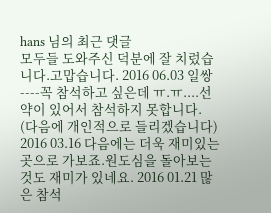hans 님의 최근 댓글
모두들 도와주신 덕분에 잘 치렀습니다.고맙습니다. 2016 06.03 일쌍 ----꼭 참석하고 싶은데 ㅠ.ㅠ....선약이 있어서 참석하지 못합니다. (다음에 개인적으로 들리겠습니다) 2016 03.16 다음에는 더욱 재미있는 곳으로 가보죠.원도심을 돌아보는 것도 재미가 있네요. 2016 01.21 많은 참석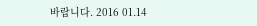바랍니다. 2016 01.14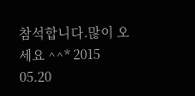참석합니다.많이 오세요 ^^* 2015 05.20